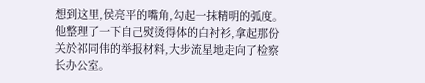想到这里,侯亮平的嘴角,勾起一抹精明的弧度。
他整理了一下自己熨烫得体的白衬衫,拿起那份关於祁同伟的举报材料,大步流星地走向了检察长办公室。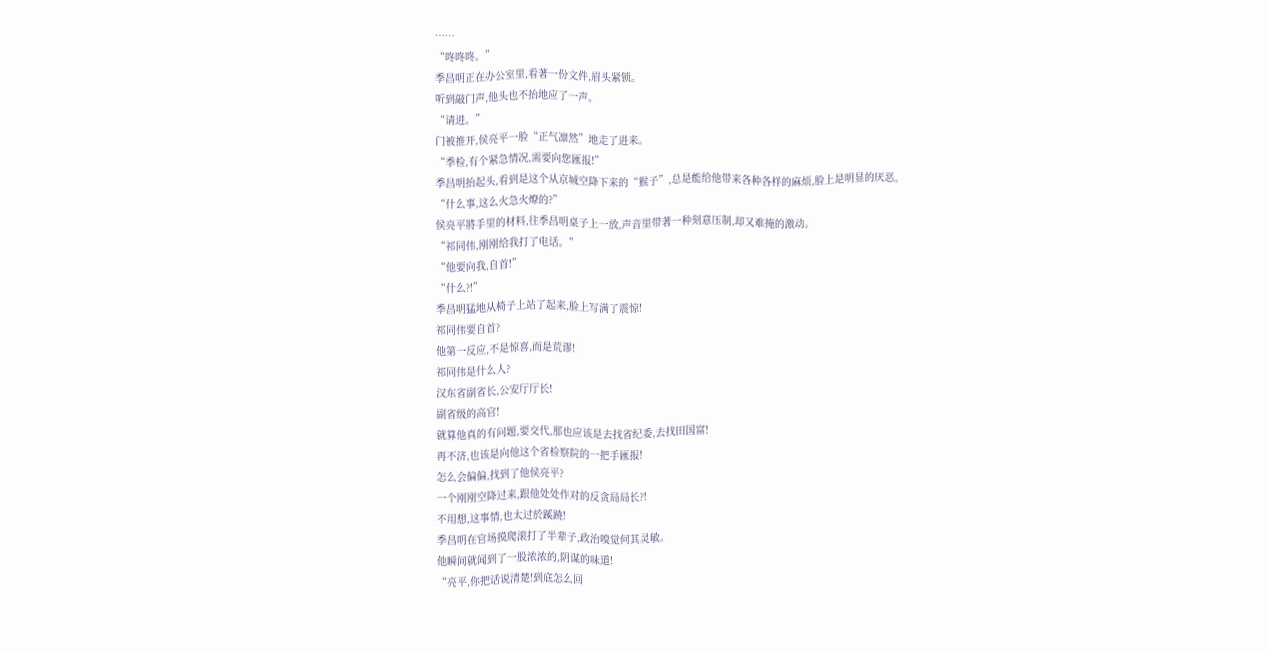……
“咚咚咚。”
季昌明正在办公室里,看著一份文件,眉头紧锁。
听到敲门声,他头也不抬地应了一声。
“请进。”
门被推开,侯亮平一脸“正气凛然”地走了进来。
“季检,有个紧急情况,需要向您匯报!”
季昌明抬起头,看到是这个从京城空降下来的“猴子”,总是能给他带来各种各样的麻烦,脸上是明显的厌恶。
“什么事,这么火急火燎的?”
侯亮平將手里的材料,往季昌明桌子上一放,声音里带著一种刻意压制,却又难掩的激动。
“祁同伟,刚刚给我打了电话。”
“他要向我,自首!”
“什么?!”
季昌明猛地从椅子上站了起来,脸上写满了震惊!
祁同伟要自首?
他第一反应,不是惊喜,而是荒谬!
祁同伟是什么人?
汉东省副省长,公安厅厅长!
副省级的高官!
就算他真的有问题,要交代,那也应该是去找省纪委,去找田国富!
再不济,也该是向他这个省检察院的一把手匯报!
怎么会偏偏,找到了他侯亮平?
一个刚刚空降过来,跟他处处作对的反贪局局长?!
不用想,这事情,也太过於蹊蹺!
季昌明在官场摸爬滚打了半辈子,政治嗅觉何其灵敏。
他瞬间就闻到了一股浓浓的,阴谋的味道!
“亮平,你把话说清楚!到底怎么回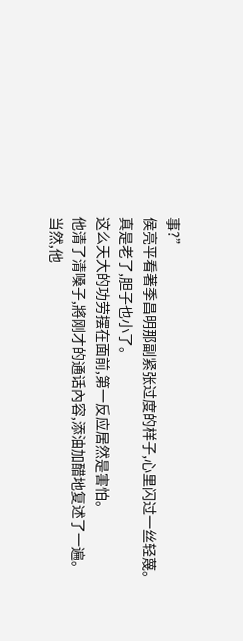事?”
侯亮平看著季昌明那副紧张过度的样子,心里闪过一丝轻蔑。
真是老了,胆子也小了。
这么天大的功劳摆在面前,第一反应居然是害怕。
他清了清嗓子,將刚才的通话內容,添油加醋地复述了一遍。
当然,他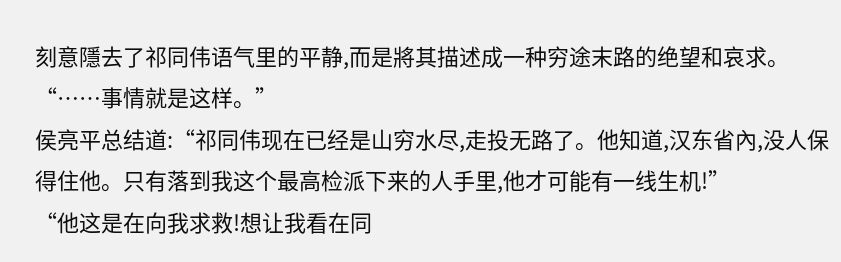刻意隱去了祁同伟语气里的平静,而是將其描述成一种穷途末路的绝望和哀求。
“……事情就是这样。”
侯亮平总结道:“祁同伟现在已经是山穷水尽,走投无路了。他知道,汉东省內,没人保得住他。只有落到我这个最高检派下来的人手里,他才可能有一线生机!”
“他这是在向我求救!想让我看在同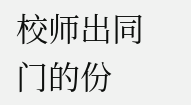校师出同门的份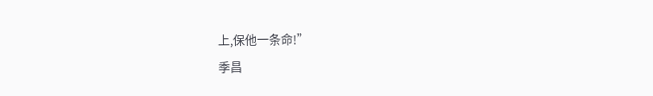上,保他一条命!”
季昌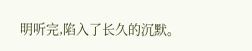明听完,陷入了长久的沉默。